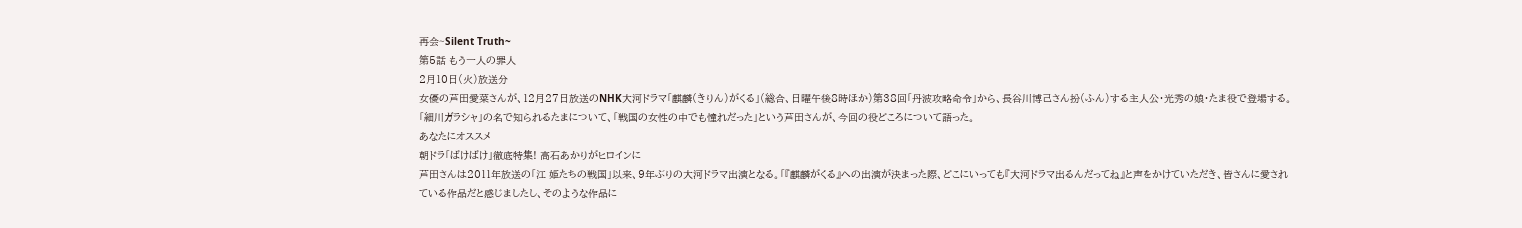再会~Silent Truth~
第5話 もう一人の罪人
2月10日(火)放送分
女優の芦田愛菜さんが、12月27日放送のNHK大河ドラマ「麒麟(きりん)がくる」(総合、日曜午後8時ほか)第38回「丹波攻略命令」から、長谷川博己さん扮(ふん)する主人公・光秀の娘・たま役で登場する。「細川ガラシャ」の名で知られるたまについて、「戦国の女性の中でも憧れだった」という芦田さんが、今回の役どころについて語った。
あなたにオススメ
朝ドラ「ばけばけ」徹底特集! 高石あかりがヒロインに
芦田さんは2011年放送の「江 姫たちの戦国」以来、9年ぶりの大河ドラマ出演となる。「『麒麟がくる』への出演が決まった際、どこにいっても『大河ドラマ出るんだってね』と声をかけていただき、皆さんに愛されている作品だと感じましたし、そのような作品に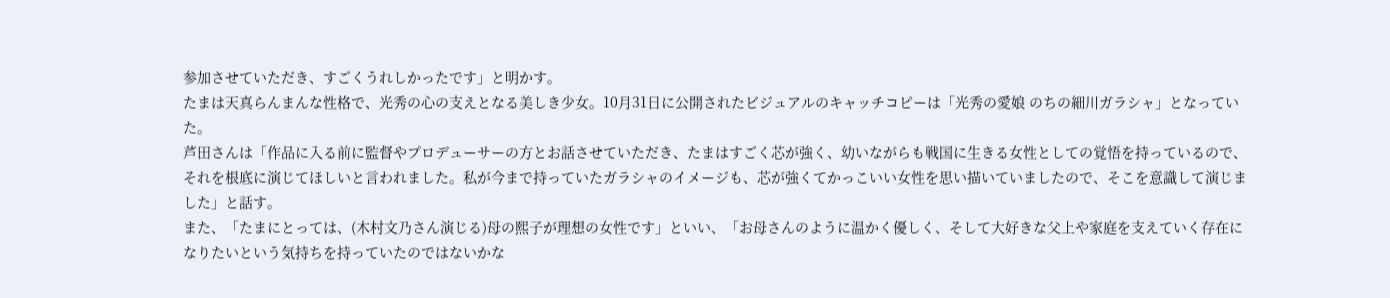参加させていただき、すごくうれしかったです」と明かす。
たまは天真らんまんな性格で、光秀の心の支えとなる美しき少女。10月31日に公開されたビジュアルのキャッチコピーは「光秀の愛娘 のちの細川ガラシャ」となっていた。
芦田さんは「作品に入る前に監督やプロデューサーの方とお話させていただき、たまはすごく芯が強く、幼いながらも戦国に生きる女性としての覚悟を持っているので、それを根底に演じてほしいと言われました。私が今まで持っていたガラシャのイメージも、芯が強くてかっこいい女性を思い描いていましたので、そこを意識して演じました」と話す。
また、「たまにとっては、(木村文乃さん演じる)母の熙子が理想の女性です」といい、「お母さんのように温かく優しく、そして大好きな父上や家庭を支えていく存在になりたいという気持ちを持っていたのではないかな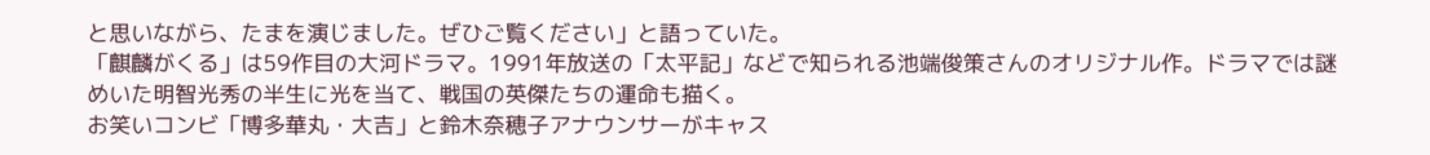と思いながら、たまを演じました。ぜひご覧ください」と語っていた。
「麒麟がくる」は59作目の大河ドラマ。1991年放送の「太平記」などで知られる池端俊策さんのオリジナル作。ドラマでは謎めいた明智光秀の半生に光を当て、戦国の英傑たちの運命も描く。
お笑いコンビ「博多華丸・大吉」と鈴木奈穂子アナウンサーがキャス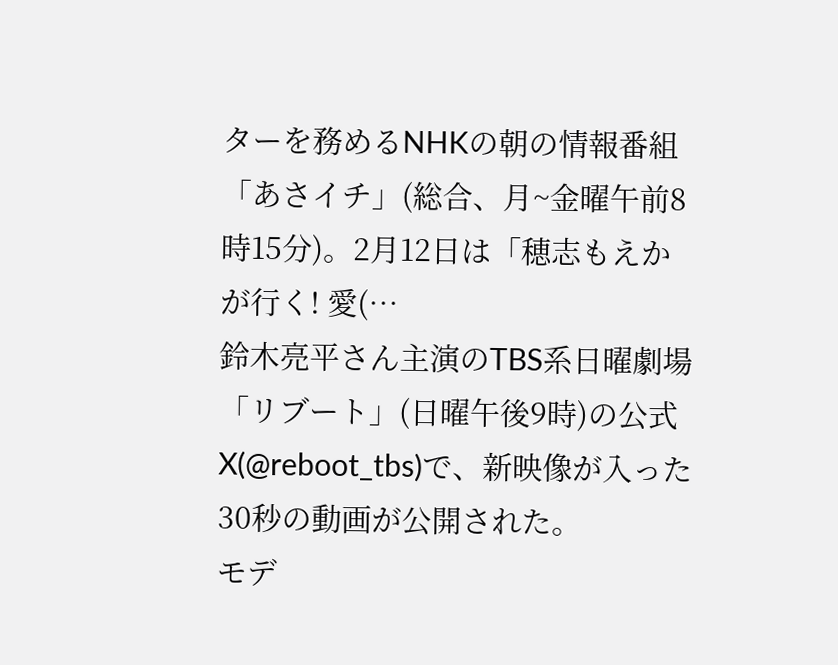ターを務めるNHKの朝の情報番組「あさイチ」(総合、月~金曜午前8時15分)。2月12日は「穂志もえかが行く! 愛(…
鈴木亮平さん主演のTBS系日曜劇場「リブート」(日曜午後9時)の公式X(@reboot_tbs)で、新映像が入った30秒の動画が公開された。
モデ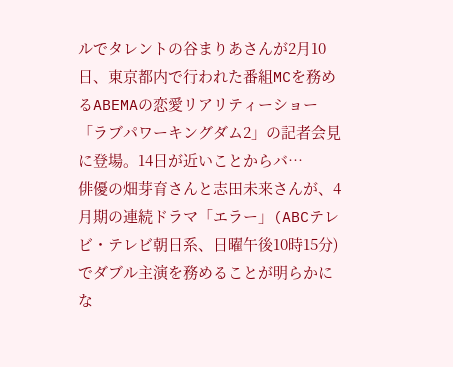ルでタレントの谷まりあさんが2月10日、東京都内で行われた番組MCを務めるABEMAの恋愛リアリティーショー「ラブパワーキングダム2」の記者会見に登場。14日が近いことからバ…
俳優の畑芽育さんと志田未来さんが、4月期の連続ドラマ「エラー」(ABCテレビ・テレビ朝日系、日曜午後10時15分)でダブル主演を務めることが明らかにな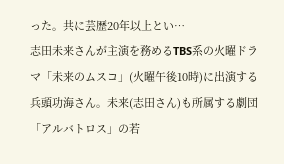った。共に芸歴20年以上とい…
志田未来さんが主演を務めるTBS系の火曜ドラマ「未来のムスコ」(火曜午後10時)に出演する兵頭功海さん。未来(志田さん)も所属する劇団「アルバトロス」の若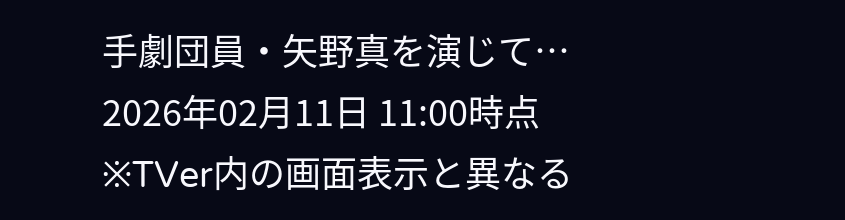手劇団員・矢野真を演じて…
2026年02月11日 11:00時点
※TVer内の画面表示と異なる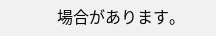場合があります。